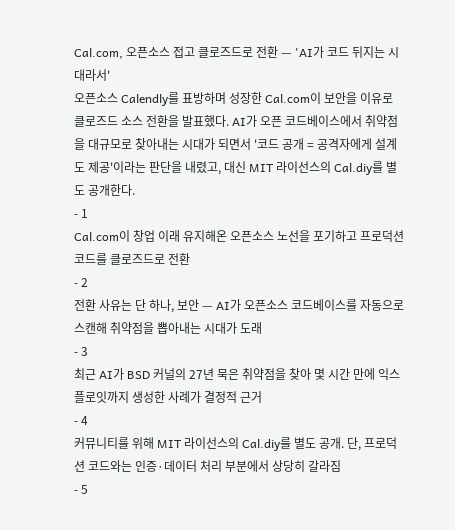Cal.com, 오픈소스 접고 클로즈드로 전환 — 'AI가 코드 뒤지는 시대라서'
오픈소스 Calendly를 표방하며 성장한 Cal.com이 보안을 이유로 클로즈드 소스 전환을 발표했다. AI가 오픈 코드베이스에서 취약점을 대규모로 찾아내는 시대가 되면서 '코드 공개 = 공격자에게 설계도 제공'이라는 판단을 내렸고, 대신 MIT 라이선스의 Cal.diy를 별도 공개한다.
- 1
Cal.com이 창업 이래 유지해온 오픈소스 노선을 포기하고 프로덕션 코드를 클로즈드로 전환
- 2
전환 사유는 단 하나, 보안 — AI가 오픈소스 코드베이스를 자동으로 스캔해 취약점을 뽑아내는 시대가 도래
- 3
최근 AI가 BSD 커널의 27년 묵은 취약점을 찾아 몇 시간 만에 익스플로잇까지 생성한 사례가 결정적 근거
- 4
커뮤니티를 위해 MIT 라이선스의 Cal.diy를 별도 공개. 단, 프로덕션 코드와는 인증·데이터 처리 부분에서 상당히 갈라짐
- 5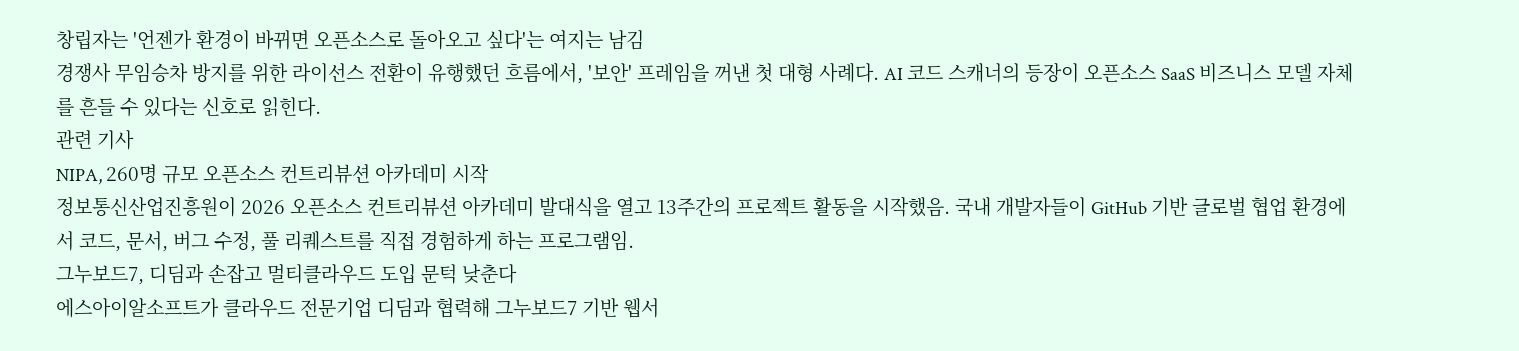창립자는 '언젠가 환경이 바뀌면 오픈소스로 돌아오고 싶다'는 여지는 남김
경쟁사 무임승차 방지를 위한 라이선스 전환이 유행했던 흐름에서, '보안' 프레임을 꺼낸 첫 대형 사례다. AI 코드 스캐너의 등장이 오픈소스 SaaS 비즈니스 모델 자체를 흔들 수 있다는 신호로 읽힌다.
관련 기사
NIPA, 260명 규모 오픈소스 컨트리뷰션 아카데미 시작
정보통신산업진흥원이 2026 오픈소스 컨트리뷰션 아카데미 발대식을 열고 13주간의 프로젝트 활동을 시작했음. 국내 개발자들이 GitHub 기반 글로벌 협업 환경에서 코드, 문서, 버그 수정, 풀 리퀘스트를 직접 경험하게 하는 프로그램임.
그누보드7, 디딤과 손잡고 멀티클라우드 도입 문턱 낮춘다
에스아이알소프트가 클라우드 전문기업 디딤과 협력해 그누보드7 기반 웹서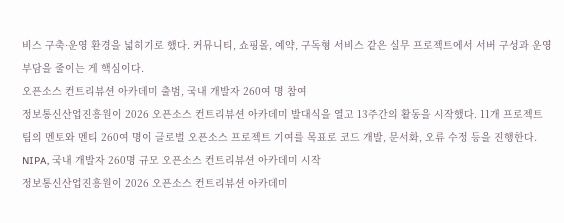비스 구축·운영 환경을 넓히기로 했다. 커뮤니티, 쇼핑몰, 예약, 구독형 서비스 같은 실무 프로젝트에서 서버 구성과 운영 부담을 줄이는 게 핵심이다.
오픈소스 컨트리뷰션 아카데미 출범, 국내 개발자 260여 명 참여
정보통신산업진흥원이 2026 오픈소스 컨트리뷰션 아카데미 발대식을 열고 13주간의 활동을 시작했다. 11개 프로젝트팀의 멘토와 멘티 260여 명이 글로벌 오픈소스 프로젝트 기여를 목표로 코드 개발, 문서화, 오류 수정 등을 진행한다.
NIPA, 국내 개발자 260명 규모 오픈소스 컨트리뷰션 아카데미 시작
정보통신산업진흥원이 2026 오픈소스 컨트리뷰션 아카데미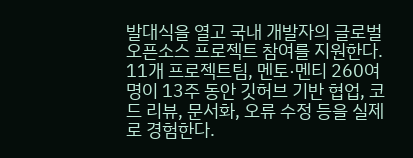발대식을 열고 국내 개발자의 글로벌 오픈소스 프로젝트 참여를 지원한다. 11개 프로젝트팀, 멘토·멘티 260여 명이 13주 동안 깃허브 기반 협업, 코드 리뷰, 문서화, 오류 수정 등을 실제로 경험한다.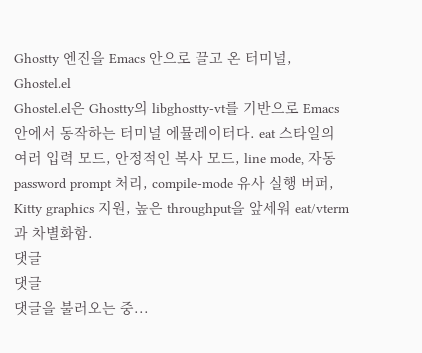Ghostty 엔진을 Emacs 안으로 끌고 온 터미널, Ghostel.el
Ghostel.el은 Ghostty의 libghostty-vt를 기반으로 Emacs 안에서 동작하는 터미널 에뮬레이터다. eat 스타일의 여러 입력 모드, 안정적인 복사 모드, line mode, 자동 password prompt 처리, compile-mode 유사 실행 버퍼, Kitty graphics 지원, 높은 throughput을 앞세워 eat/vterm과 차별화함.
댓글
댓글
댓글을 불러오는 중...